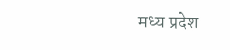मध्य प्रदेश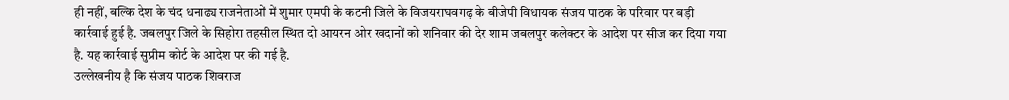ही नहीं, बल्कि देश के चंद धनाढ्य राजनेताओं में शुमार एमपी के कटनी जिले के विजयराघवगढ़ के बीजेपी विधायक संजय पाठक के परिवार पर बड़ी कार्रवाई हुई है. जबलपुर जिले के सिहोरा तहसील स्थित दो आयरन ओर खदानों को शनिवार की देर शाम जबलपुर कलेक्टर के आदेश पर सीज कर दिया गया है. यह कार्रवाई सुप्रीम कोर्ट के आदेश पर की गई है.
उल्लेखनीय है कि संजय पाठक शिवराज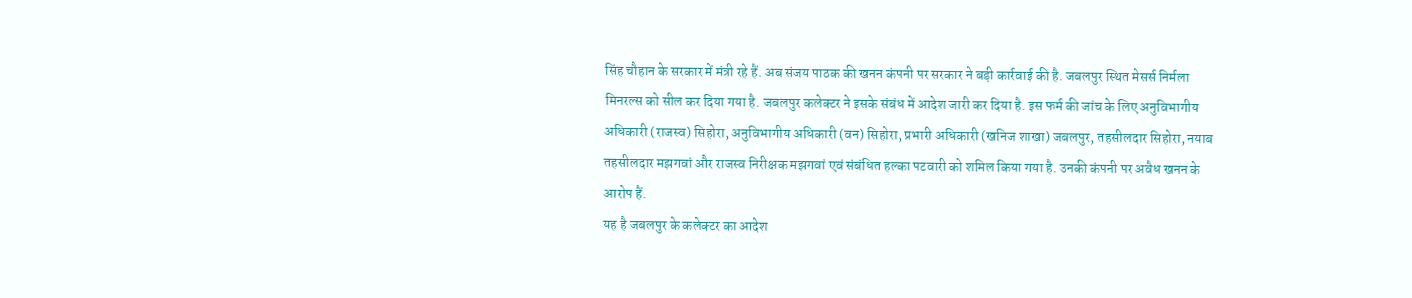सिंह चौहान के सरकार में मंत्री रहे हैं. अब संजय पाठक की खनन कंपनी पर सरकार ने बड़ी कार्रवाई की है. जबलपुर स्थित मेसर्स निर्मला मिनरल्स को सील कर दिया गया है. जबलपुर कलेक्टर ने इसके संबंध में आदेश जारी कर दिया है. इस फर्म की जांच के लिए अनुविभागीय अधिकारी (राजस्व) सिहोरा, अनुविभागीय अधिकारी (वन) सिहोरा, प्रभारी अधिकारी (खनिज शाखा) जबलपुर, तहसीलदार सिहोरा, नयाब तहसीलदार मझगवां और राजस्व निरीक्षक मझगवां एवं संबंधित हल्का पटवारी को शमिल किया गया है. उनकी कंपनी पर अवैध खनन के आरोप हैं.
यह है जबलपुर के कलेक्टर का आदेश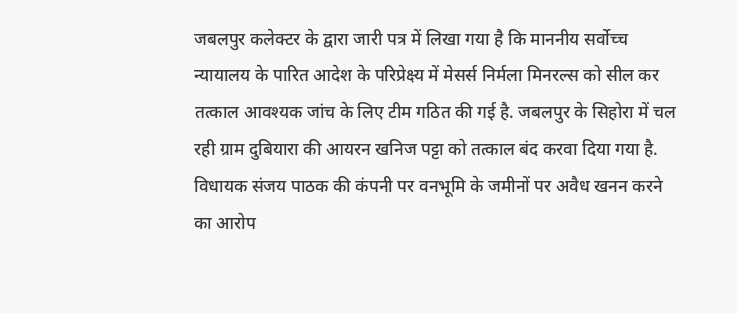जबलपुर कलेक्टर के द्वारा जारी पत्र में लिखा गया है कि माननीय सर्वोच्च न्यायालय के पारित आदेश के परिप्रेक्ष्य में मेसर्स निर्मला मिनरल्स को सील कर तत्काल आवश्यक जांच के लिए टीम गठित की गई है. जबलपुर के सिहोरा में चल रही ग्राम दुबियारा की आयरन खनिज पट्टा को तत्काल बंद करवा दिया गया है. विधायक संजय पाठक की कंपनी पर वनभूमि के जमीनों पर अवैध खनन करने का आरोप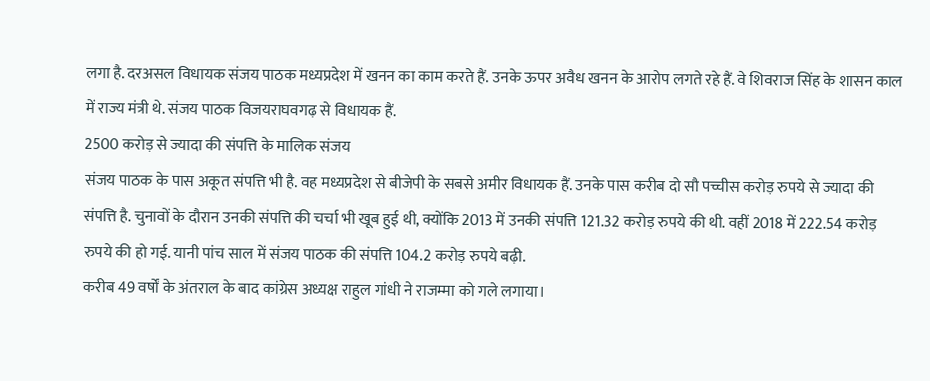लगा है. दरअसल विधायक संजय पाठक मध्यप्रदेश में खनन का काम करते हैं. उनके ऊपर अवैध खनन के आरोप लगते रहे हैं. वे शिवराज सिंह के शासन काल में राज्य मंत्री थे. संजय पाठक विजयराघवगढ़ से विधायक हैं.
2500 करोड़ से ज्यादा की संपत्ति के मालिक संजय
संजय पाठक के पास अकूत संपत्ति भी है. वह मध्यप्रदेश से बीजेपी के सबसे अमीर विधायक हैं. उनके पास करीब दो सौ पच्चीस करोड़ रुपये से ज्यादा की संपत्ति है. चुनावों के दौरान उनकी संपत्ति की चर्चा भी खूब हुई थी, क्योंकि 2013 में उनकी संपत्ति 121.32 करोड़ रुपये की थी. वहीं 2018 में 222.54 करोड़ रुपये की हो गई. यानी पांच साल में संजय पाठक की संपत्ति 104.2 करोड़ रुपये बढ़ी.
करीब 49 वर्षों के अंतराल के बाद कांग्रेस अध्यक्ष राहुल गांधी ने राजम्मा को गले लगाया।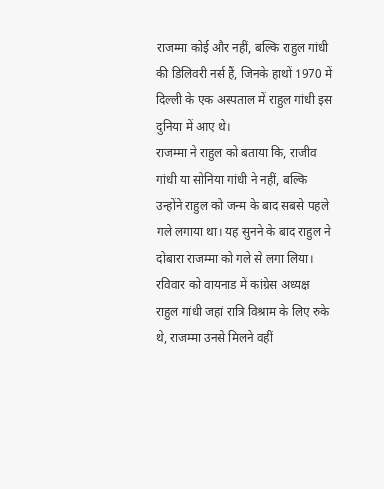राजम्मा कोई और नहीं, बल्कि राहुल गांधी की डिलिवरी नर्स हैं, जिनके हाथों 1970 में दिल्ली के एक अस्पताल में राहुल गांधी इस दुनिया में आए थे।
राजम्मा ने राहुल को बताया कि, राजीव गांधी या सोनिया गांधी ने नहीं, बल्कि उन्होंने राहुल को जन्म के बाद सबसे पहले गले लगाया था। यह सुनने के बाद राहुल ने दोबारा राजम्मा को गले से लगा लिया।
रविवार को वायनाड में कांग्रेस अध्यक्ष राहुल गांधी जहां रात्रि विश्राम के लिए रुके थे, राजम्मा उनसे मिलने वहीं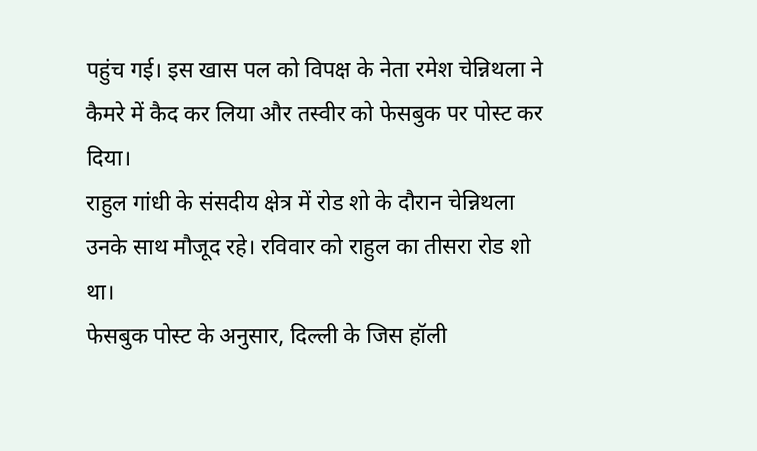पहुंच गई। इस खास पल को विपक्ष के नेता रमेश चेन्निथला ने कैमरे में कैद कर लिया और तस्वीर को फेसबुक पर पोस्ट कर दिया।
राहुल गांधी के संसदीय क्षेत्र में रोड शो के दौरान चेन्निथला उनके साथ मौजूद रहे। रविवार को राहुल का तीसरा रोड शो था।
फेसबुक पोस्ट के अनुसार, दिल्ली के जिस हॉली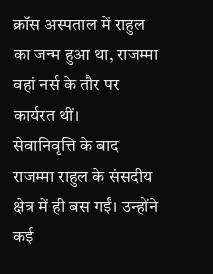क्रॉस अस्पताल में राहुल का जन्म हुआ था, राजम्मा वहां नर्स के तौर पर कार्यरत थीं।
सेवानिवृत्ति के बाद राजम्मा राहुल के संसदीय क्षेत्र में ही बस गईं। उन्होंने कई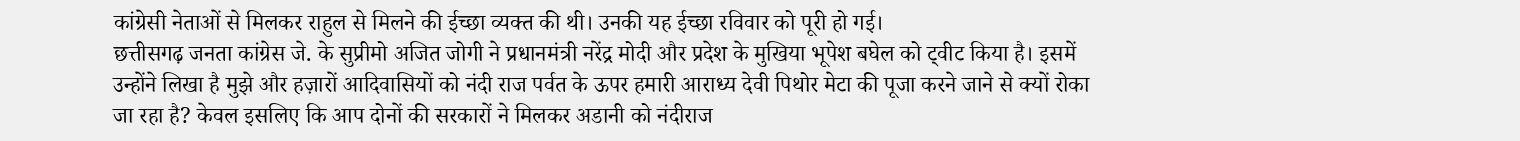कांग्रेसी नेताओं से मिलकर राहुल से मिलने की ईच्छा व्यक्त की थी। उनकी यह ईच्छा रविवार को पूरी हो गई।
छत्तीसगढ़ जनता कांग्रेस जे. के सुप्रीमो अजित जोगी ने प्रधानमंत्री नरेंद्र मोदी और प्रदेश के मुखिया भूपेश बघेल को ट्वीट किया है। इसमें उन्होंने लिखा है मुझे और हज़ारों आदिवासियों को नंदी राज पर्वत के ऊपर हमारी आराध्य देवी पिथोर मेटा की पूजा करने जाने से क्यों रोका जा रहा है? केवल इसलिए कि आप दोनों की सरकारों ने मिलकर अडानी को नंदीराज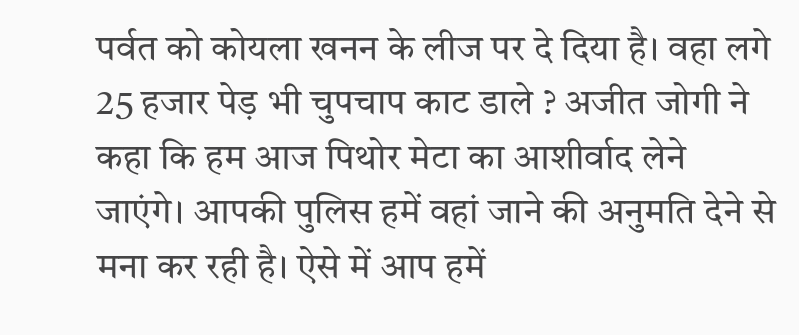पर्वत को कोयला खनन के लीज पर दे दिया है। वहा लगे 25 हजार पेड़ भी चुपचाप काट डाले ? अजीत जोगी ने कहा कि हम आज पिथोर मेटा का आशीर्वाद लेने जाएंगे। आपकी पुलिस हमें वहां जाने की अनुमति देने से मना कर रही है। ऐसे में आप हमें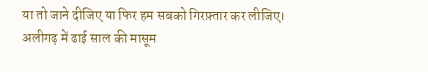या तो जाने दीजिए या फिर हम सबको गिरफ़्तार कर लीजिए।
अलीगढ़ में ढाई साल की मासूम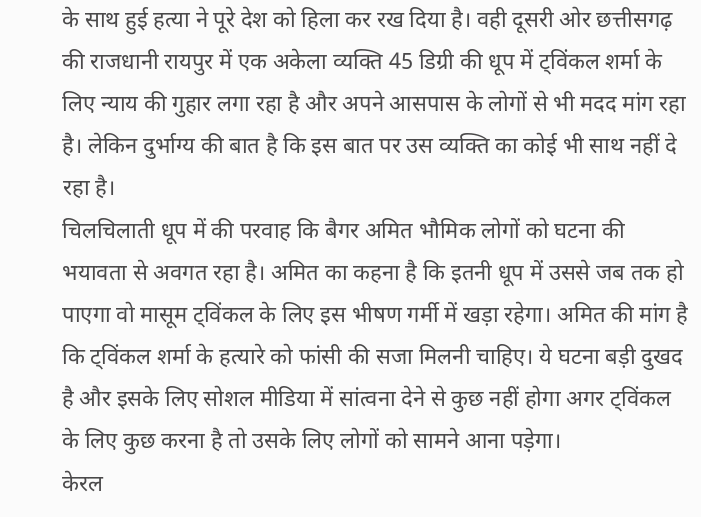के साथ हुई हत्या ने पूरे देश को हिला कर रख दिया है। वही दूसरी ओर छत्तीसगढ़ की राजधानी रायपुर में एक अकेला व्यक्ति 45 डिग्री की धूप में ट्विंकल शर्मा के लिए न्याय की गुहार लगा रहा है और अपने आसपास के लोगों से भी मदद मांग रहा है। लेकिन दुर्भाग्य की बात है कि इस बात पर उस व्यक्ति का कोई भी साथ नहीं दे रहा है।
चिलचिलाती धूप में की परवाह कि बैगर अमित भौमिक लोगों को घटना की भयावता से अवगत रहा है। अमित का कहना है कि इतनी धूप में उससे जब तक हो पाएगा वो मासूम ट्विंकल के लिए इस भीषण गर्मी में खड़ा रहेगा। अमित की मांग है कि ट्विंकल शर्मा के हत्यारे को फांसी की सजा मिलनी चाहिए। ये घटना बड़ी दुखद है और इसके लिए सोशल मीडिया में सांत्वना देने से कुछ नहीं होगा अगर ट्विंकल के लिए कुछ करना है तो उसके लिए लोगों को सामने आना पड़ेगा।
केरल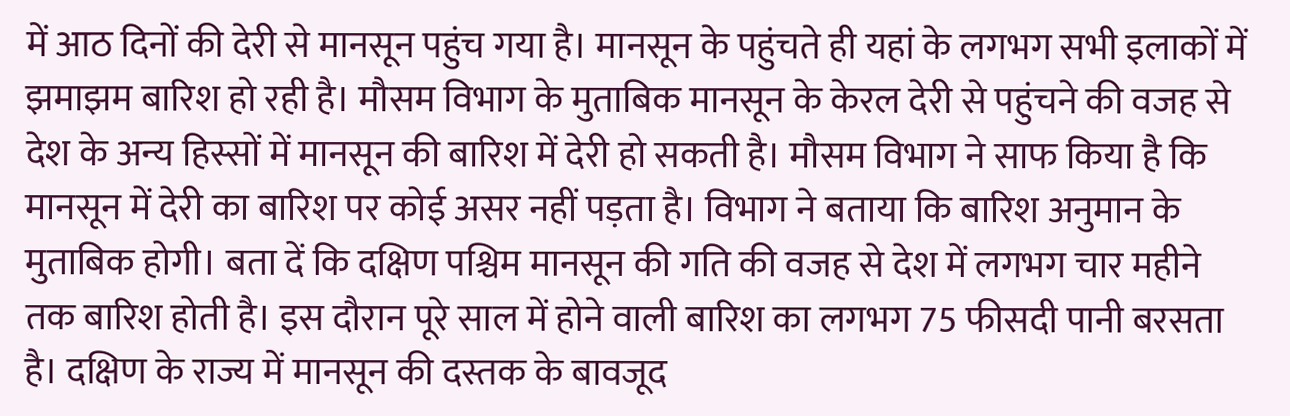में आठ दिनों की देरी से मानसून पहुंच गया है। मानसून के पहुंचते ही यहां के लगभग सभी इलाकों में झमाझम बारिश हो रही है। मौसम विभाग के मुताबिक मानसून के केरल देरी से पहुंचने की वजह से देश के अन्य हिस्सों में मानसून की बारिश में देरी हो सकती है। मौसम विभाग ने साफ किया है कि मानसून में देरी का बारिश पर कोई असर नहीं पड़ता है। विभाग ने बताया कि बारिश अनुमान के मुताबिक होगी। बता दें कि दक्षिण पश्चिम मानसून की गति की वजह से देश में लगभग चार महीने तक बारिश होती है। इस दौरान पूरे साल में होने वाली बारिश का लगभग 75 फीसदी पानी बरसता है। दक्षिण के राज्य में मानसून की दस्तक के बावजूद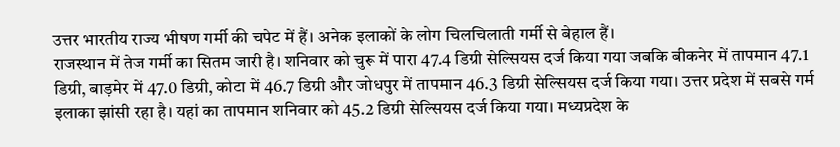उत्तर भारतीय राज्य भीषण गर्मी की चपेट में हैं। अनेक इलाकों के लोग चिलचिलाती गर्मी से बेहाल हैं।
राजस्थान में तेज गर्मी का सितम जारी है। शनिवार को चुरू में पारा 47.4 डिग्री सेल्सियस दर्ज किया गया जबकि बीकनेर में तापमान 47.1 डिग्री, बाड़मेर में 47.0 डिग्री, कोटा में 46.7 डिग्री और जोधपुर में तापमान 46.3 डिग्री सेल्सियस दर्ज किया गया। उत्तर प्रदेश में सबसे गर्म इलाका झांसी रहा है। यहां का तापमान शनिवार को 45.2 डिग्री सेल्सियस दर्ज किया गया। मध्यप्रदेश के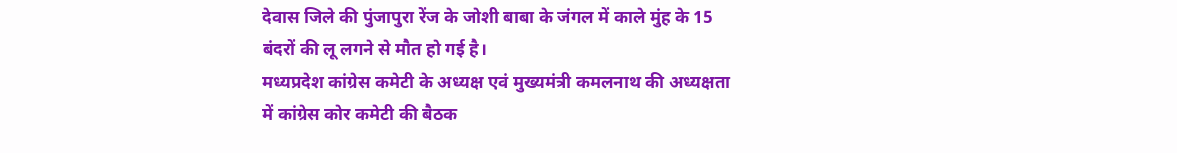देवास जिले की पुंजापुरा रेंज के जोशी बाबा के जंगल में काले मुंह के 15 बंदरों की लू लगने से मौत हो गई है।
मध्यप्रदेश कांग्रेस कमेटी के अध्यक्ष एवं मुख्यमंत्री कमलनाथ की अध्यक्षता में कांग्रेस कोर कमेटी की बैठक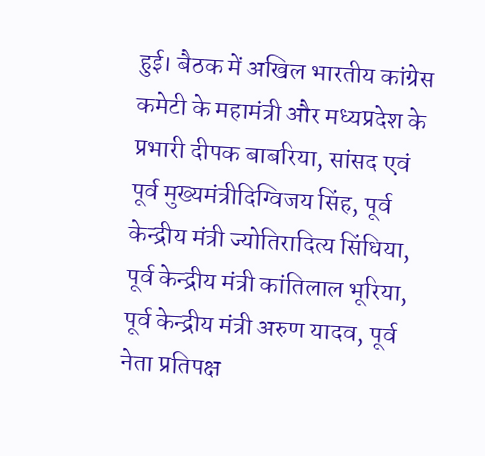हुई। बैठक में अखिल भारतीय कांग्रेस कमेटी के महामंत्री और मध्यप्रदेश के प्रभारी दीपक बाबरिया, सांसद एवं पूर्व मुख्यमंत्रीदिग्विजय सिंह, पूर्व केन्द्रीय मंत्री ज्योतिरादित्य सिंधिया, पूर्व केन्द्रीय मंत्री कांतिलाल भूरिया, पूर्व केन्द्रीय मंत्री अरुण यादव, पूर्व नेता प्रतिपक्ष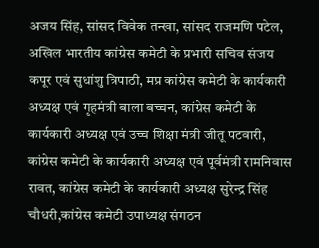अजय सिंह, सांसद विवेक तन्खा, सांसद राजमणि पटेल, अखिल भारतीय कांग्रेस कमेटी के प्रभारी सचिव संजय कपूर एवं सुधांशु त्रिपाठी, मप्र कांग्रेस कमेटी के कार्यकारी अध्यक्ष एवं गृहमंत्री बाला बच्चन, कांग्रेस कमेटी के कार्यकारी अध्यक्ष एवं उच्च शिक्षा मंत्री जीतू पटवारी, कांग्रेस कमेटी के कार्यकारी अध्यक्ष एवं पूर्वमंत्री रामनिवास रावत, कांग्रेस कमेटी के कार्यकारी अध्यक्ष सुरेन्द्र सिंह चौधरी,कांग्रेस कमेटी उपाध्यक्ष संगठन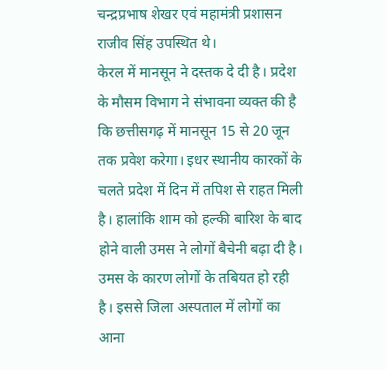चन्द्रप्रभाष शेखर एवं महामंत्री प्रशासन राजीव सिंह उपस्थित थे।
केरल में मानसून ने दस्तक दे दी है। प्रदेश के मौसम विभाग ने संभावना व्यक्त की है कि छत्तीसगढ़ में मानसून 15 से 20 जून तक प्रवेश करेगा। इधर स्थानीय कारकों के चलते प्रदेश में दिन में तपिश से राहत मिली है। हालांकि शाम को हल्की बारिश के बाद होने वाली उमस ने लोगों बैचेनी बढ़ा दी है। उमस के कारण लोगों के तबियत हो रही है। इससे जिला अस्पताल में लोगों का आना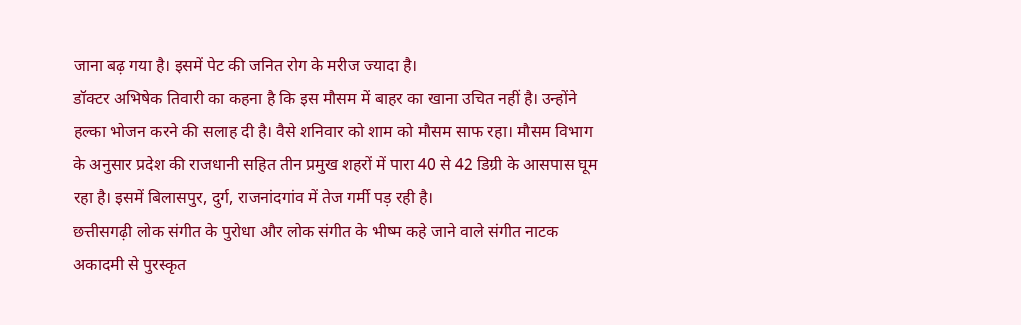जाना बढ़ गया है। इसमें पेट की जनित रोग के मरीज ज्यादा है।
डॉक्टर अभिषेक तिवारी का कहना है कि इस मौसम में बाहर का खाना उचित नहीं है। उन्होंने हल्का भोजन करने की सलाह दी है। वैसे शनिवार को शाम को मौसम साफ रहा। मौसम विभाग के अनुसार प्रदेश की राजधानी सहित तीन प्रमुख शहरों में पारा 40 से 42 डिग्री के आसपास घूम रहा है। इसमें बिलासपुर, दुर्ग, राजनांदगांव में तेज गर्मी पड़ रही है।
छत्तीसगढ़ी लोक संगीत के पुरोधा और लोक संगीत के भीष्म कहे जाने वाले संगीत नाटक अकादमी से पुरस्कृत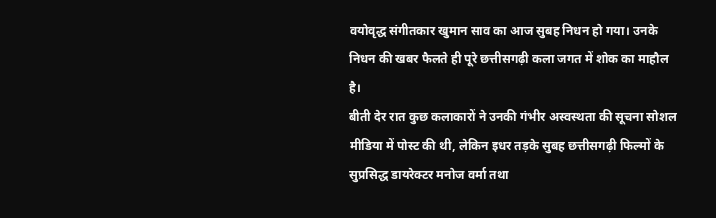वयोवृद्ध संगीतकार खुमान साव का आज सुबह निधन हो गया। उनके निधन की खबर फैलते ही पूरे छत्तीसगढ़ी कला जगत में शोक का माहौल है।
बीती देर रात कुछ कलाकारों ने उनकी गंभीर अस्वस्थता की सूचना सोशल मीडिया में पोस्ट की थी, लेकिन इधर तड़के सुबह छत्तीसगढ़ी फिल्मों के सुप्रसिद्ध डायरेक्टर मनोज वर्मा तथा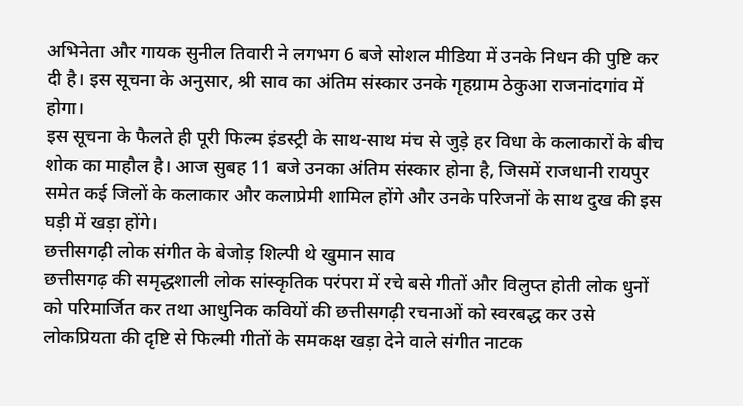अभिनेता और गायक सुनील तिवारी ने लगभग 6 बजे सोशल मीडिया में उनके निधन की पुष्टि कर दी है। इस सूचना के अनुसार, श्री साव का अंतिम संस्कार उनके गृहग्राम ठेकुआ राजनांदगांव में होगा।
इस सूचना के फैलते ही पूरी फिल्म इंडस्ट्री के साथ-साथ मंच से जुड़े हर विधा के कलाकारों के बीच शोक का माहौल है। आज सुबह 11 बजे उनका अंतिम संस्कार होना है, जिसमें राजधानी रायपुर समेत कई जिलों के कलाकार और कलाप्रेमी शामिल होंगे और उनके परिजनों के साथ दुख की इस घड़ी में खड़ा होंगे।
छत्तीसगढ़ी लोक संगीत के बेजोड़ शिल्पी थे खुमान साव
छत्तीसगढ़ की समृद्धशाली लोक सांस्कृतिक परंपरा में रचे बसे गीतों और विलुप्त होती लोक धुनों को परिमार्जित कर तथा आधुनिक कवियों की छत्तीसगढ़ी रचनाओं को स्वरबद्ध कर उसे लोकप्रियता की दृष्टि से फिल्मी गीतों के समकक्ष खड़ा देने वाले संगीत नाटक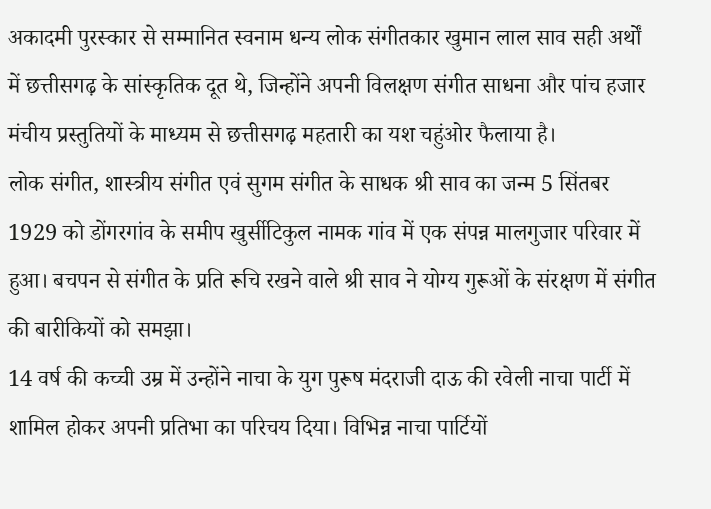अकादमी पुरस्कार से सम्मानित स्वनाम धन्य लोक संगीतकार खुमान लाल साव सही अर्थों में छत्तीसगढ़ के सांस्कृतिक दूत थे, जिन्होंने अपनी विलक्षण संगीत साधना और पांच हजार मंचीय प्रस्तुतियों के माध्यम से छत्तीसगढ़ महतारी का यश चहुंओर फैलाया है।
लोक संगीत, शास्त्रीय संगीत एवं सुगम संगीत के साधक श्री साव का जन्म 5 सिंतबर 1929 को डोंगरगांव के समीप खुर्सीटिकुल नामक गांव में एक संपन्न मालगुजार परिवार में हुआ। बचपन से संगीत के प्रति रूचि रखने वाले श्री साव ने योग्य गुरूओं के संरक्षण में संगीत की बारीकियों को समझा।
14 वर्ष की कच्ची उम्र में उन्होंने नाचा के युग पुरूष मंदराजी दाऊ की रवेली नाचा पार्टी में शामिल होकर अपनी प्रतिभा का परिचय दिया। विभिन्न नाचा पार्टियों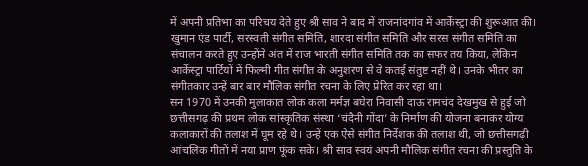में अपनी प्रतिभा का परिचय देते हुए श्री साव ने बाद में राजनांदगांव में आर्केस्ट्रा की शुरूआत की। खुमान एंड पार्टी, सरस्वती संगीत समिति, शारदा संगीत समिति और सरस संगीत समिति का संचालन करते हुए उन्होंने अंत में राज भारती संगीत समिति तक का सफर तय किया, लेकिन आर्केस्ट्रा पार्टियों में फिल्मी गीत संगीत के अनुशरण से वे कतई संतुष्ट नहीं थे। उनके भीतर का संगीतकार उन्हें बार बार मौलिक संगीत रचना के लिए प्रेरित कर रहा था।
सन 1970 में उनकी मुलाकात लोक कला मर्मज्ञ बघेरा निवासी दाऊ रामचंद देखमुख से हुई जो छत्तीसगढ़ की प्रथम लोक सांस्कृतिक संस्था ‘चंदैनी गोंदा’ के निर्माण की योजना बनाकर योग्य कलाकारों की तलाश में घूम रहे थे। उन्हें एक ऐसे संगीत निर्देशक की तलाश थी, जो छत्तीसगढ़ी आंचलिक गीतों में नया प्राण फूंक सके। श्री साव स्वयं अपनी मौलिक संगीत रचना की प्रस्तुति के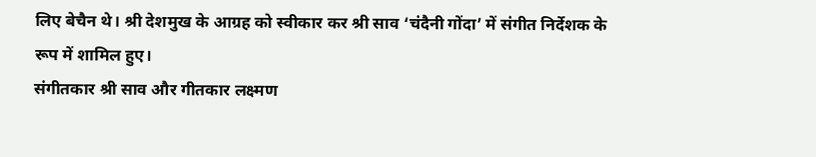लिए बेचैन थे। श्री देशमुख के आग्रह को स्वीकार कर श्री साव ‘चंदैनी गोंदा’ में संगीत निर्देशक के रूप में शामिल हुए।
संगीतकार श्री साव और गीतकार लक्ष्मण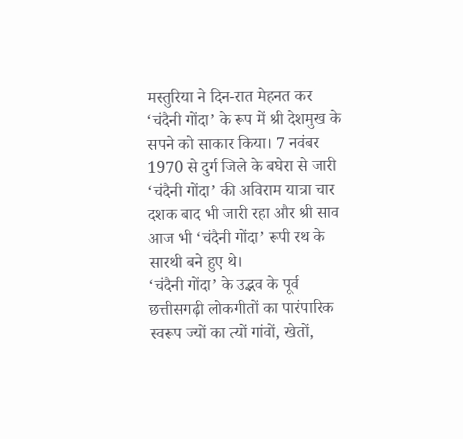मस्तुरिया ने दिन-रात मेहनत कर ‘चंदैनी गोंदा’ के रूप में श्री देशमुख के सपने को साकार किया। 7 नवंबर 1970 से दुर्ग जिले के बघेरा से जारी ‘चंदैनी गोंदा’ की अविराम यात्रा चार दशक बाद भी जारी रहा और श्री साव आज भी ‘चंदैनी गोंदा’ रूपी रथ के सारथी बने हुए थे।
‘चंदैनी गोंदा’ के उद्भव के पूर्व छत्तीसगढ़ी लोकगीतों का पारंपारिक स्वरूप ज्यों का त्यों गांवों, खेतों,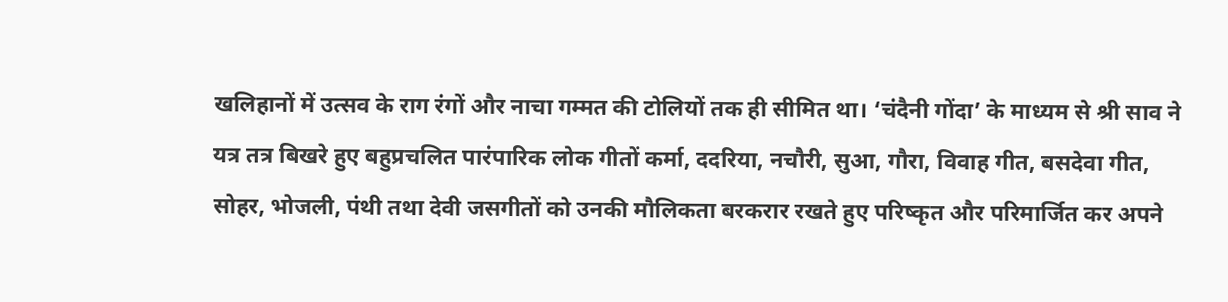खलिहानों में उत्सव के राग रंगों और नाचा गम्मत की टोलियों तक ही सीमित था। ‘चंदैनी गोंदा’ के माध्यम से श्री साव ने यत्र तत्र बिखरे हुए बहुप्रचलित पारंपारिक लोक गीतों कर्मा, ददरिया, नचौरी, सुआ, गौरा, विवाह गीत, बसदेवा गीत, सोहर, भोजली, पंथी तथा देवी जसगीतों को उनकी मौलिकता बरकरार रखते हुए परिष्कृत और परिमार्जित कर अपने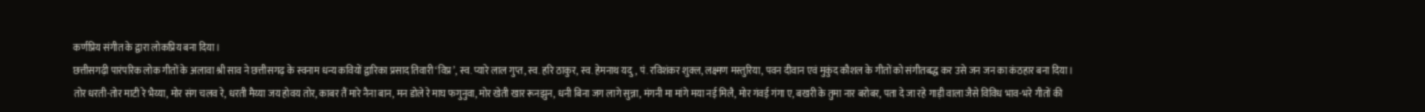कर्णप्रिय संगीत के द्वारा लोकप्रिय बना दिया।
छत्तीसगढ़ी पारंपरिक लोक गीतों के अलावा श्री साव ने छत्तीसगढ़ के स्वनाम धन्य कवियों द्वारिका प्रसाद तिवारी ‘विप्र’, स्व. प्यारे लाल गुप्त, स्व. हरि ठाकुर, स्व. हेमनाथ यदु, पं. रविशंकर शुक्ल, लक्ष्मण मस्तुरिया, पवन दीवान एवं मुकुंद कौशल के गीतों को संगीतबद्ध कर उसे जन जन का कंठहार बना दिया।
तोर धरती-तोर माटी रे भैय्या, मोर संग चलव रे, धरती मैय्या जय होवय तोर, काबर तैं मारे नैना बान, मन डोले रे माघ फगुनुवा, मोर खेती खार रूनझुन, धनी बिना जग लागे सुन्ना, मंगनी मा मांगे मया नई मिलै, मोर गंवई गंगा ए, बखरी के तुमा नार बरोबर, पता दे जा रहे गाड़ी वाला जैसे विविध भाव-भरे गीतों की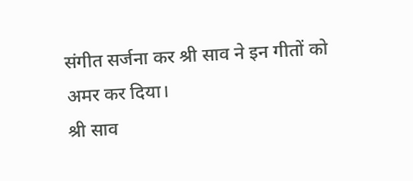संगीत सर्जना कर श्री साव ने इन गीतों को अमर कर दिया।
श्री साव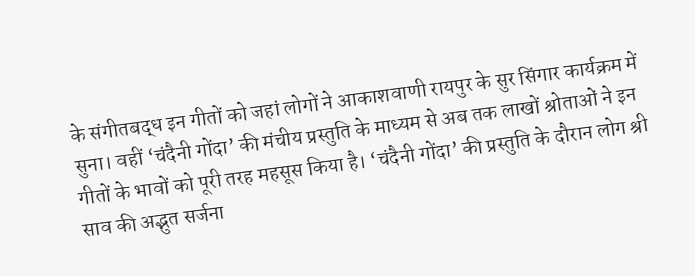के संगीतबद्ध इन गीतों को जहां लोगों ने आकाशवाणी रायपुर के सुर सिंगार कार्यक्रम में सुना। वहीं ‘चंदैनी गोंदा’ की मंचीय प्रस्तुति के माध्यम से अब तक लाखों श्रोताओं ने इन गीतों के भावों को पूरी तरह महसूस किया है। ‘चंदैनी गोंदा’ की प्रस्तुति के दौरान लोग श्री साव की अद्भुत सर्जना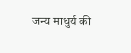जन्य माधुर्य की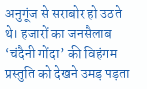अनुगूंज से सराबोर हो उठते थे। हजारों का जनसैलाब ‘चंदैनी गोंदा’ की विहंगम प्रस्तुति को देखने उमड़ पड़ता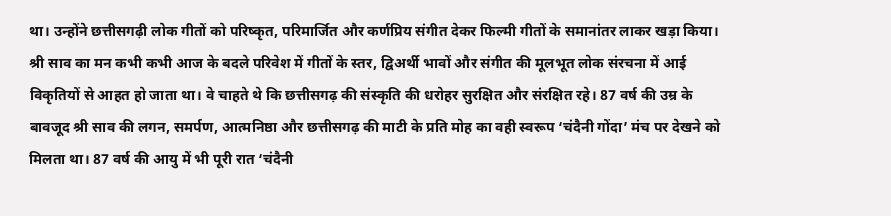था। उन्होंने छत्तीसगढ़ी लोक गीतों को परिष्कृत, परिमार्जित और कर्णप्रिय संगीत देकर फिल्मी गीतों के समानांतर लाकर खड़ा किया।
श्री साव का मन कभी कभी आज के बदले परिवेश में गीतों के स्तर, द्विअर्थी भावों और संगीत की मूलभूत लोक संरचना में आई विकृतियों से आहत हो जाता था। वे चाहते थे कि छत्तीसगढ़ की संस्कृति की धरोहर सुरक्षित और संरक्षित रहे। 87 वर्ष की उम्र के बावजूद श्री साव की लगन, समर्पण, आत्मनिष्ठा और छत्तीसगढ़ की माटी के प्रति मोह का वही स्वरूप ‘चंदैनी गोंदा’ मंच पर देखने को मिलता था। 87 वर्ष की आयु में भी पूरी रात ‘चंदैनी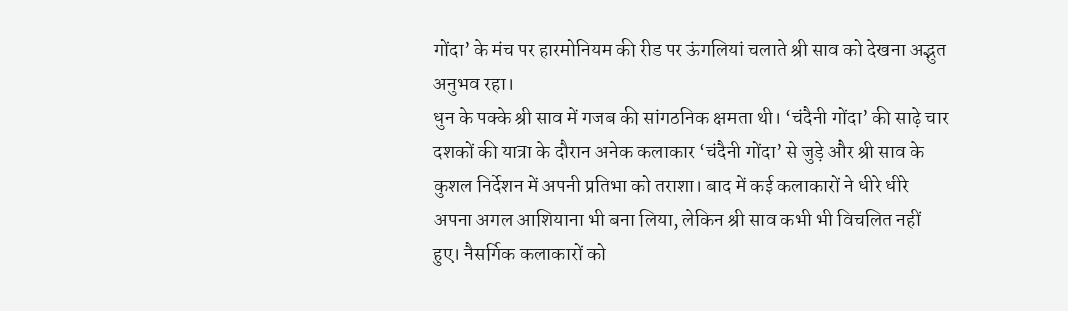गोंदा’ के मंच पर हारमोनियम की रीड पर ऊंगलियां चलाते श्री साव को देखना अद्भुत अनुभव रहा।
धुन के पक्के श्री साव में गजब की सांगठनिक क्षमता थी। ‘चंदैनी गोंदा’ की साढ़े चार दशकों की यात्रा के दौरान अनेक कलाकार ‘चंदैनी गोंदा’ से जुड़े और श्री साव के कुशल निर्देशन में अपनी प्रतिभा को तराशा। बाद में कई कलाकारों ने धीरे धीरे अपना अगल आशियाना भी बना लिया, लेकिन श्री साव कभी भी विचलित नहीं हुए। नैसर्गिक कलाकारों को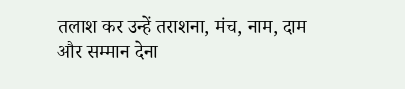तलाश कर उन्हें तराशना, मंच, नाम, दाम और सम्मान देना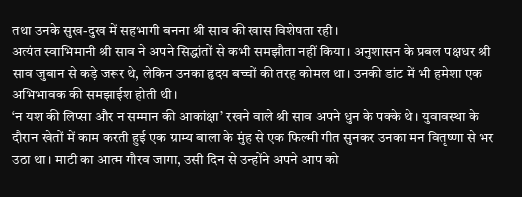तथा उनके सुख-दुख में सहभागी बनना श्री साव की खास विशेषता रही।
अत्यंत स्वाभिमानी श्री साव ने अपने सिद्धांतों से कभी समझौता नहीं किया। अनुशासन के प्रबल पक्षधर श्री साव जुबान से कड़े जरूर थे, लेकिन उनका हृदय बच्चों की तरह कोमल था। उनकी डांट में भी हमेशा एक अभिभावक की समझाईश होती थी।
‘न यश की लिप्सा और न सम्मान की आकांक्षा’ रखने वाले श्री साव अपने धुन के पक्के थे। युवावस्था के दौरान खेतों में काम करती हुई एक ग्राम्य बाला के मुंह से एक फिल्मी गीत सुनकर उनका मन वितृष्णा से भर उठा था। माटी का आत्म गौरव जागा, उसी दिन से उन्होंने अपने आप को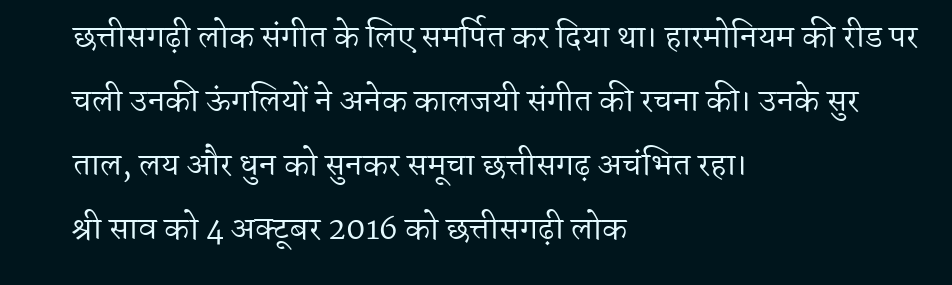छत्तीसगढ़ी लोक संगीत के लिए समर्पित कर दिया था। हारमोनियम की रीड पर चली उनकी ऊंगलियों ने अनेक कालजयी संगीत की रचना की। उनके सुर ताल, लय और धुन को सुनकर समूचा छत्तीसगढ़ अचंभित रहा।
श्री साव को 4 अक्टूबर 2016 को छत्तीसगढ़ी लोक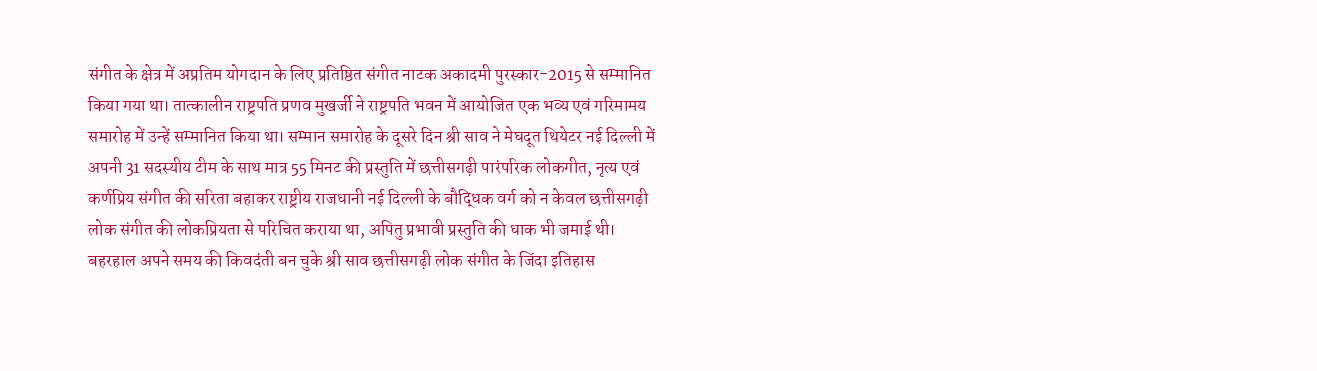संगीत के क्षेत्र में अप्रतिम योगदान के लिए प्रतिष्ठित संगीत नाटक अकादमी पुरस्कार-2015 से सम्मानित किया गया था। तात्कालीन राष्ट्रपति प्रणव मुखर्जी ने राष्ट्रपति भवन में आयोजित एक भव्य एवं गरिमामय समारोह में उन्हें सम्मानित किया था। सम्मान समारोह के दूसरे दिन श्री साव ने मेघदूत थियेटर नई दिल्ली में अपनी 31 सदस्यीय टीम के साथ मात्र 55 मिनट की प्रस्तुति में छत्तीसगढ़ी पारंपरिक लोकगीत, नृत्य एवं कर्णप्रिय संगीत की सरिता बहाकर राष्ट्रीय राजधानी नई दिल्ली के बौद्धिक वर्ग को न केवल छत्तीसगढ़ी लोक संगीत की लोकप्रियता से परिचित कराया था, अपितु प्रभावी प्रस्तुति की धाक भी जमाई थी।
बहरहाल अपने समय की किवदंती बन चुके श्री साव छत्तीसगढ़ी लोक संगीत के जिंदा इतिहास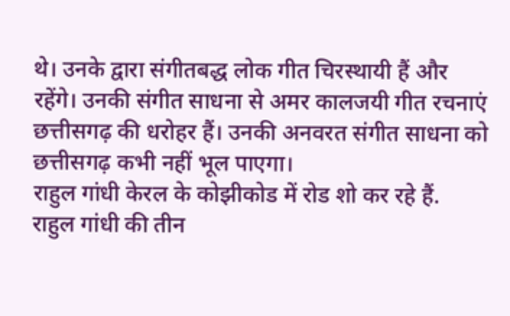थे। उनके द्वारा संगीतबद्ध लोक गीत चिरस्थायी हैं और रहेंगे। उनकी संगीत साधना से अमर कालजयी गीत रचनाएं छत्तीसगढ़ की धरोहर हैं। उनकी अनवरत संगीत साधना को छत्तीसगढ़ कभी नहीं भूल पाएगा।
राहुल गांधी केरल के कोझीकोड में रोड शो कर रहे हैं. राहुल गांधी की तीन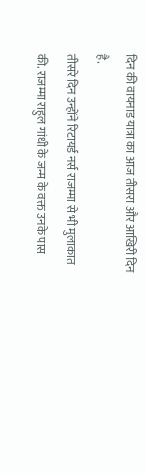दिन की वायनाड यात्रा का आज तीसरा और आखिरी दिन है.
तीसरे दिन उन्होंने रिटायर्ड नर्स राजम्मा से भी मुलाकात की. राजम्मा राहुल गांधी के जन्म के वक्त उनके पास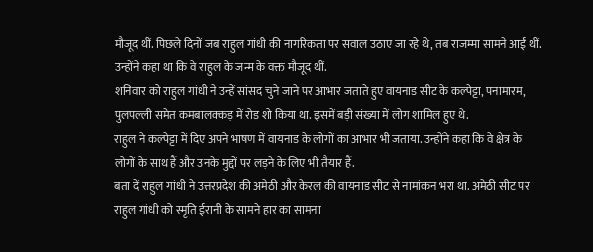मौजूद थीं. पिछले दिनों जब राहुल गांधी की नागरिकता पर सवाल उठाए जा रहे थे, तब राजम्मा सामने आईं थीं. उन्होंने कहा था कि वे राहुल के जन्म के वक्त मौजूद थीं.
शनिवार को राहुल गांधी ने उन्हें सांसद चुने जाने पर आभार जताते हुए वायनाड सीट के कल्पेट्टा, पनामारम, पुलपल्ली समेत कमबालक्कड़ में रोड शो किया था. इसमें बड़ी संख्या में लोग शामिल हुए थे.
राहुल ने कल्पेट्टा में दिए अपने भाषण में वायनाड के लोगों का आभार भी जताया. उन्होंने कहा कि वे क्षेत्र के लोगों के साथ हैं और उनके मुद्दों पर लड़ने के लिए भी तैयार हैं.
बता दें राहुल गांधी ने उत्तरप्रदेश की अमेठी और केरल की वायनाड सीट से नामांकन भरा था. अमेठी सीट पर राहुल गांधी को स्मृति ईरानी के सामने हार का सामना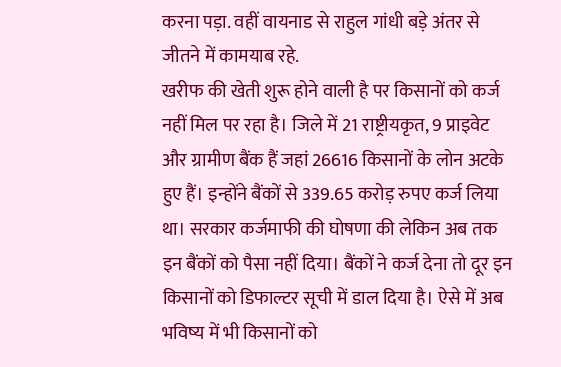करना पड़ा. वहीं वायनाड से राहुल गांधी बड़े अंतर से जीतने में कामयाब रहे.
खरीफ की खेती शुरू होने वाली है पर किसानों को कर्ज नहीं मिल पर रहा है। जिले में 21 राष्ट्रीयकृत, 9 प्राइवेट और ग्रामीण बैंक हैं जहां 26616 किसानों के लोन अटके हुए हैं। इन्होंने बैंकों से 339.65 करोड़ रुपए कर्ज लिया था। सरकार कर्जमाफी की घोषणा की लेकिन अब तक इन बैंकों को पैसा नहीं दिया। बैंकों ने कर्ज देना तो दूर इन किसानों को डिफाल्टर सूची में डाल दिया है। ऐसे में अब भविष्य में भी किसानों को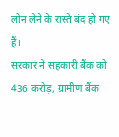लोन लेने के रास्ते बंद हो गए हैं।
सरकार ने सहकारी बैंक को 436 करोड़, ग्रामीण बैंक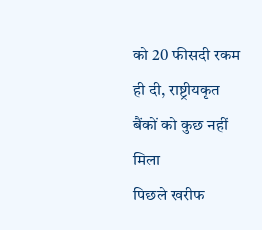को 20 फीसदी रकम ही दी, राष्ट्रीयकृत बैंकों को कुछ नहीं मिला
पिछले खरीफ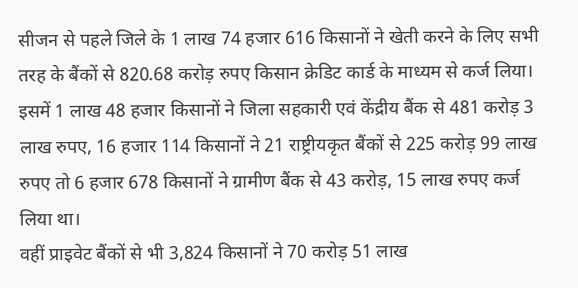सीजन से पहले जिले के 1 लाख 74 हजार 616 किसानों ने खेती करने के लिए सभी तरह के बैंकों से 820.68 करोड़ रुपए किसान क्रेडिट कार्ड के माध्यम से कर्ज लिया। इसमें 1 लाख 48 हजार किसानों ने जिला सहकारी एवं केंद्रीय बैंक से 481 करोड़ 3 लाख रुपए, 16 हजार 114 किसानों ने 21 राष्ट्रीयकृत बैंकों से 225 करोड़ 99 लाख रुपए तो 6 हजार 678 किसानों ने ग्रामीण बैंक से 43 करोड़, 15 लाख रुपए कर्ज लिया था।
वहीं प्राइवेट बैंकों से भी 3,824 किसानों ने 70 करोड़ 51 लाख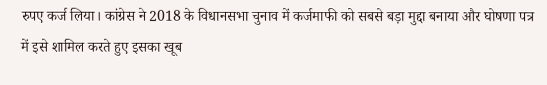रुपए कर्ज लिया। कांग्रेस ने 2018 के विधानसभा चुनाव में कर्जमाफी को सबसे बड़ा मुद्दा बनाया और घोषणा पत्र में इसे शामिल करते हुए इसका खूब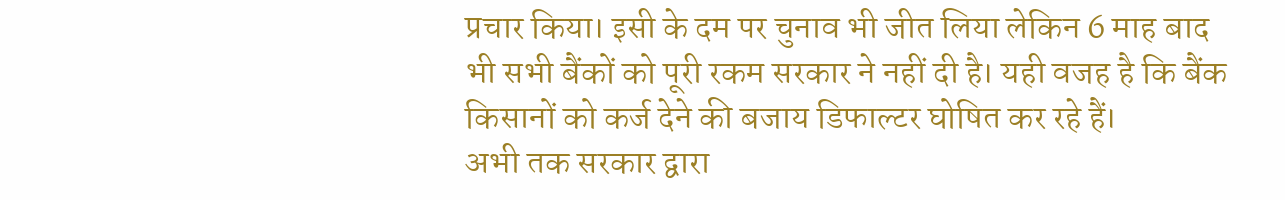प्रचार किया। इसी के दम पर चुनाव भी जीत लिया लेकिन 6 माह बाद भी सभी बैंकों को पूरी रकम सरकार ने नहीं दी है। यही वजह है कि बैंक किसानों को कर्ज देने की बजाय डिफाल्टर घोषित कर रहे हैं।
अभी तक सरकार द्वारा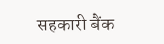सहकारी बैंक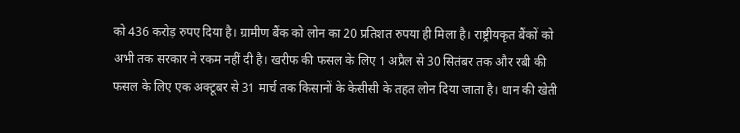को 436 करोड़ रुपए दिया है। ग्रामीण बैंक को लोन का 20 प्रतिशत रुपया ही मिला है। राष्ट्रीयकृत बैंकों को अभी तक सरकार ने रकम नहीं दी है। खरीफ की फसल के लिए 1 अप्रैल से 30 सितंबर तक और रबी की फसल के लिए एक अक्टूबर से 31 मार्च तक किसानों के केसीसी के तहत लोन दिया जाता है। धान की खेती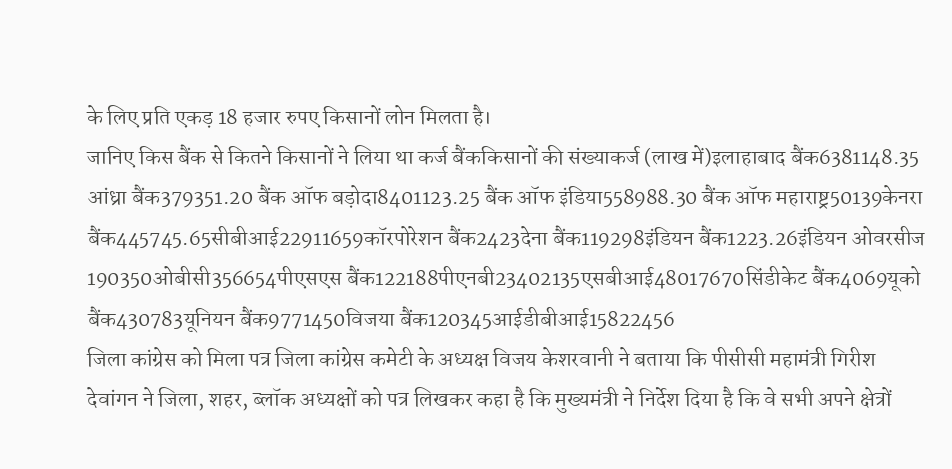के लिए प्रति एकड़ 18 हजार रुपए किसानों लोन मिलता है।
जानिए किस बैंक से कितने किसानों ने लिया था कर्ज बैंककिसानों की संख्याकर्ज (लाख में)इलाहाबाद बैंक6381148.35 आंध्रा बैंक379351.20 बैंक ऑफ बड़ोदा8401123.25 बैंक ऑफ इंडिया558988.30 बैंक ऑफ महाराष्ट्र50139केनरा बैंक445745.65सीबीआई22911659कॉरपोरेशन बैंक2423देना बैंक119298इंडियन बैंक1223.26इंडियन ओवरसीज 190350ओबीसी356654पीएसएस बैंक122188पीएनबी23402135एसबीआई48017670सिंडीकेट बैंक4069यूको बैंक430783यूनियन बैंक9771450विजया बैंक120345आईडीबीआई15822456
जिला कांग्रेस को मिला पत्र जिला कांग्रेस कमेटी के अध्यक्ष विजय केशरवानी ने बताया कि पीसीसी महामंत्री गिरीश देवांगन ने जिला, शहर, ब्लॉक अध्यक्षों को पत्र लिखकर कहा है कि मुख्यमंत्री ने निर्देश दिया है कि वे सभी अपने क्षेत्रों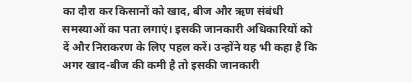का दौरा कर किसानों को खाद, बीज और ऋण संबंधी समस्याओं का पता लगाएं। इसकी जानकारी अधिकारियों को दें और निराकरण के लिए पहल करें। उन्होंने यह भी कहा है कि अगर खाद-बीज की कमी है तो इसकी जानकारी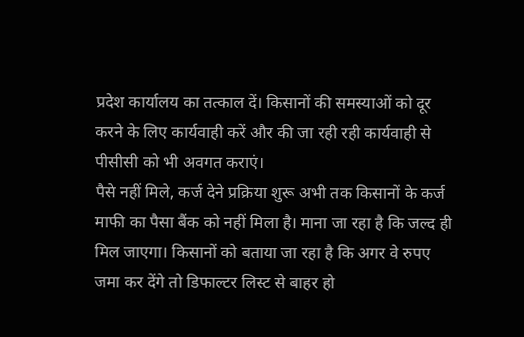प्रदेश कार्यालय का तत्काल दें। किसानों की समस्याओं को दूर करने के लिए कार्यवाही करें और की जा रही रही कार्यवाही से पीसीसी को भी अवगत कराएं।
पैसे नहीं मिले, कर्ज देने प्रक्रिया शुरू अभी तक किसानों के कर्ज माफी का पैसा बैंक को नहीं मिला है। माना जा रहा है कि जल्द ही मिल जाएगा। किसानों को बताया जा रहा है कि अगर वे रुपए जमा कर देंगे तो डिफाल्टर लिस्ट से बाहर हो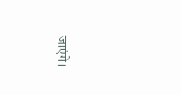जाएंगे।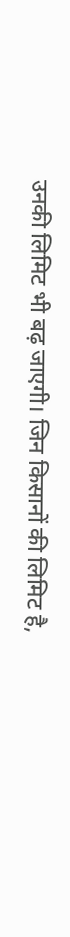उनकी लिमिट भी बढ़ जाएगी। जिन किसानों की लिमिट है,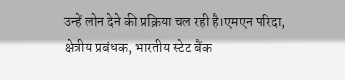उन्हें लोन देने की प्रक्रिया चल रही है।एमएन परिदा, क्षेत्रीय प्रबंधक, भारतीय स्टेट बैंक